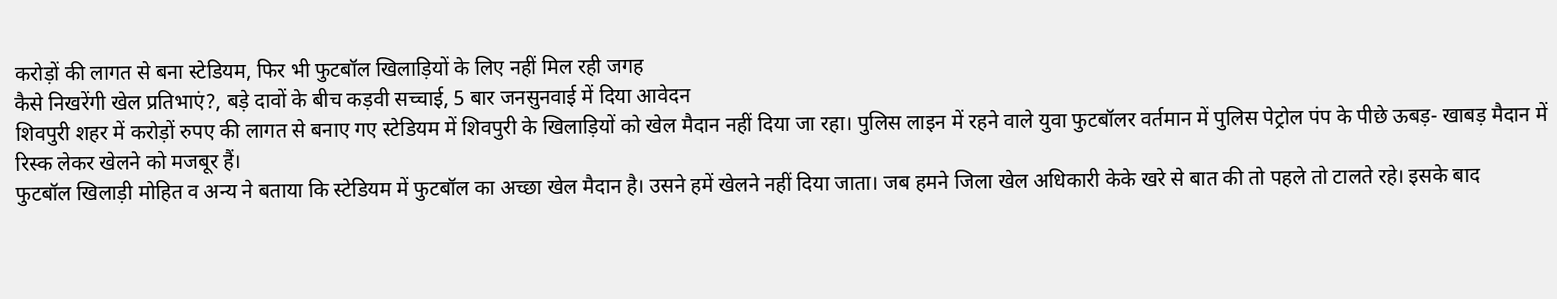करोड़ों की लागत से बना स्टेडियम, फिर भी फुटबॉल खिलाड़ियों के लिए नहीं मिल रही जगह
कैसे निखरेंगी खेल प्रतिभाएं?, बड़े दावों के बीच कड़वी सच्चाई, 5 बार जनसुनवाई में दिया आवेदन
शिवपुरी शहर में करोड़ों रुपए की लागत से बनाए गए स्टेडियम में शिवपुरी के खिलाड़ियों को खेल मैदान नहीं दिया जा रहा। पुलिस लाइन में रहने वाले युवा फुटबॉलर वर्तमान में पुलिस पेट्रोल पंप के पीछे ऊबड़- खाबड़ मैदान में रिस्क लेकर खेलने को मजबूर हैं।
फुटबॉल खिलाड़ी मोहित व अन्य ने बताया कि स्टेडियम में फुटबॉल का अच्छा खेल मैदान है। उसने हमें खेलने नहीं दिया जाता। जब हमने जिला खेल अधिकारी केके खरे से बात की तो पहले तो टालते रहे। इसके बाद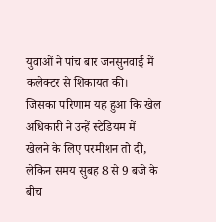युवाओं ने पांच बार जनसुनवाई में कलेक्टर से शिकायत की। जिसका परिणाम यह हुआ कि खेल अधिकारी ने उन्हें स्टेडियम में खेलने के लिए परमीशन तो दी, लेकिन समय सुबह 8 से 9 बजे के बीच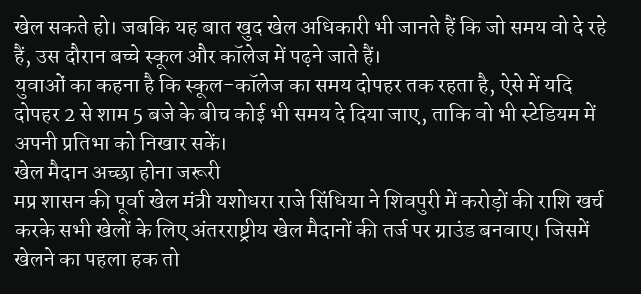खेल सकते हो। जबकि यह बात खुद खेल अधिकारी भी जानते हैं कि जो समय वो दे रहे हैं, उस दौरान बच्चे स्कूल और कॉलेज में पढ़ने जाते हैं।
युवाओं का कहना है कि स्कूल-कॉलेज का समय दोपहर तक रहता है, ऐसे में यदि दोपहर 2 से शाम 5 बजे के बीच कोई भी समय दे दिया जाए, ताकि वो भी स्टेडियम में अपनी प्रतिभा को निखार सकें।
खेल मैदान अच्छा होना जरूरी
मप्र शासन की पूर्वा खेल मंत्री यशोधरा राजे सिंधिया ने शिवपुरी में करोड़ों की राशि खर्च करके सभी खेलों के लिए अंतरराष्ट्रीय खेल मैदानों की तर्ज पर ग्राउंड बनवाए। जिसमें खेलने का पहला हक तो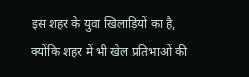इस शहर के युवा खिलाड़ियों का है, क्योंकि शहर में भी खेल प्रतिभाओं की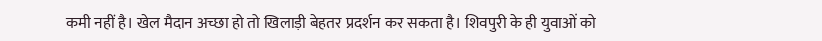कमी नहीं है। खेल मैदान अच्छा हो तो खिलाड़ी बेहतर प्रदर्शन कर सकता है। शिवपुरी के ही युवाओं को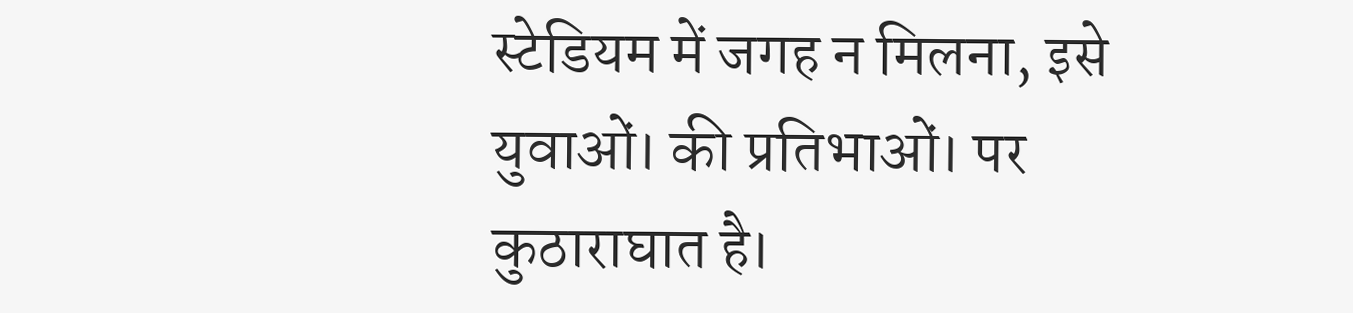स्टेडियम में जगह न मिलना, इसे युवाओं। की प्रतिभाओं। पर कुठाराघात है।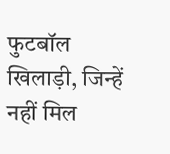फुटबॉल खिलाड़ी, जिन्हें नहीं मिल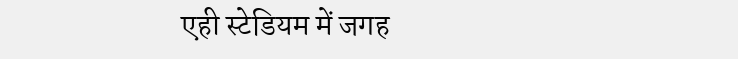एही स्टेडियम में जगह